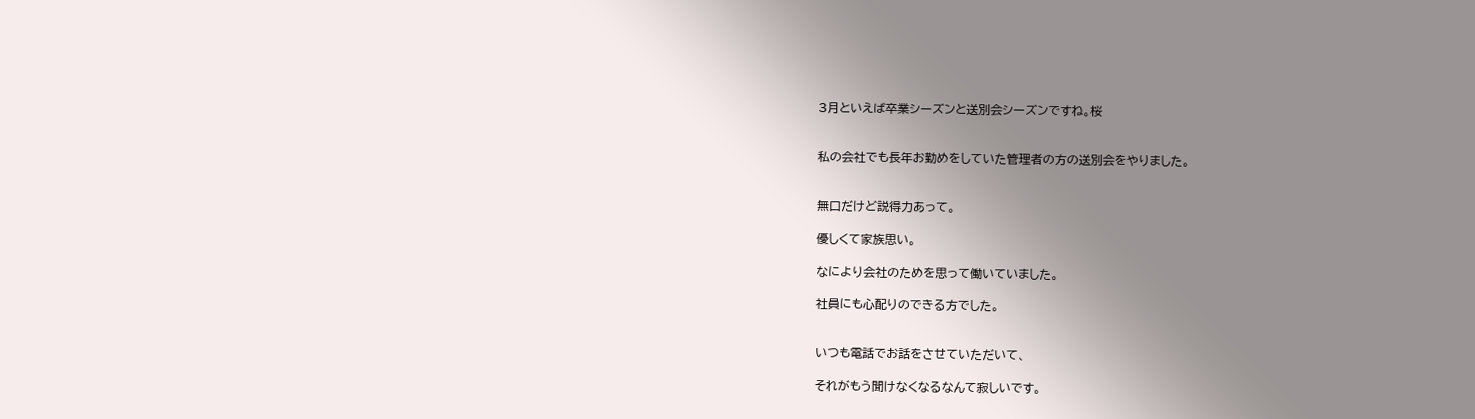3月といえば卒業シーズンと送別会シーズンですね。桜


私の会社でも長年お勤めをしていた管理者の方の送別会をやりました。


無口だけど説得力あって。

優しくて家族思い。

なにより会社のためを思って働いていました。

社員にも心配りのできる方でした。


いつも電話でお話をさせていただいて、

それがもう聞けなくなるなんて寂しいです。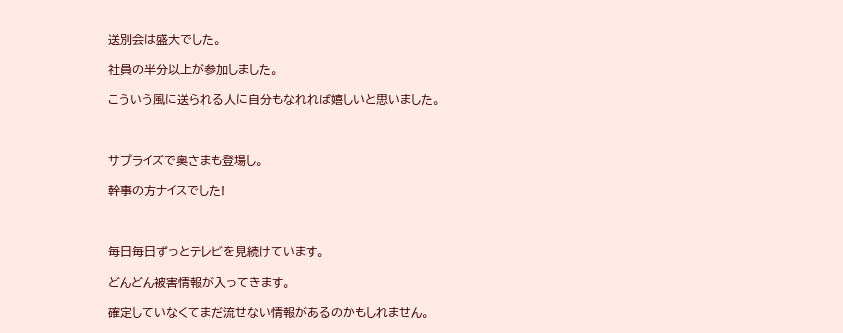送別会は盛大でした。

社員の半分以上が参加しました。

こういう風に送られる人に自分もなれれば嬉しいと思いました。



サプライズで奥さまも登場し。

幹事の方ナイスでした!



毎日毎日ずっとテレビを見続けています。

どんどん被害情報が入ってきます。

確定していなくてまだ流せない情報があるのかもしれません。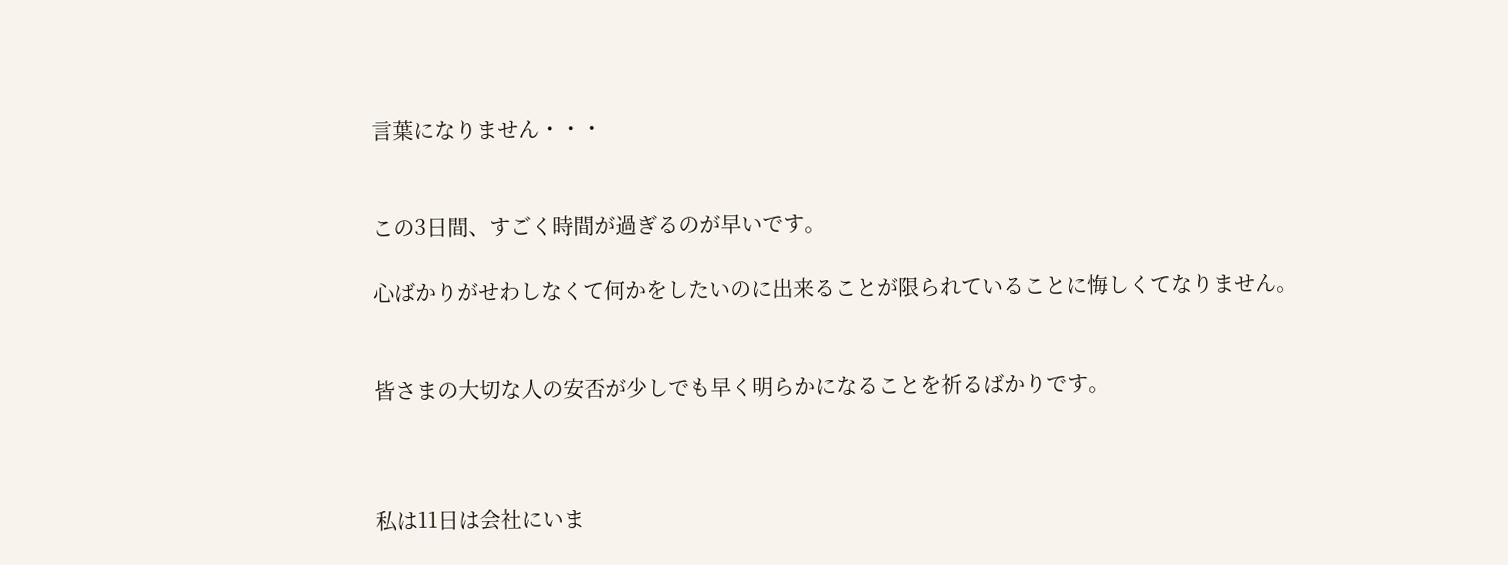言葉になりません・・・


この3日間、すごく時間が過ぎるのが早いです。

心ばかりがせわしなくて何かをしたいのに出来ることが限られていることに悔しくてなりません。


皆さまの大切な人の安否が少しでも早く明らかになることを祈るばかりです。



私は11日は会社にいま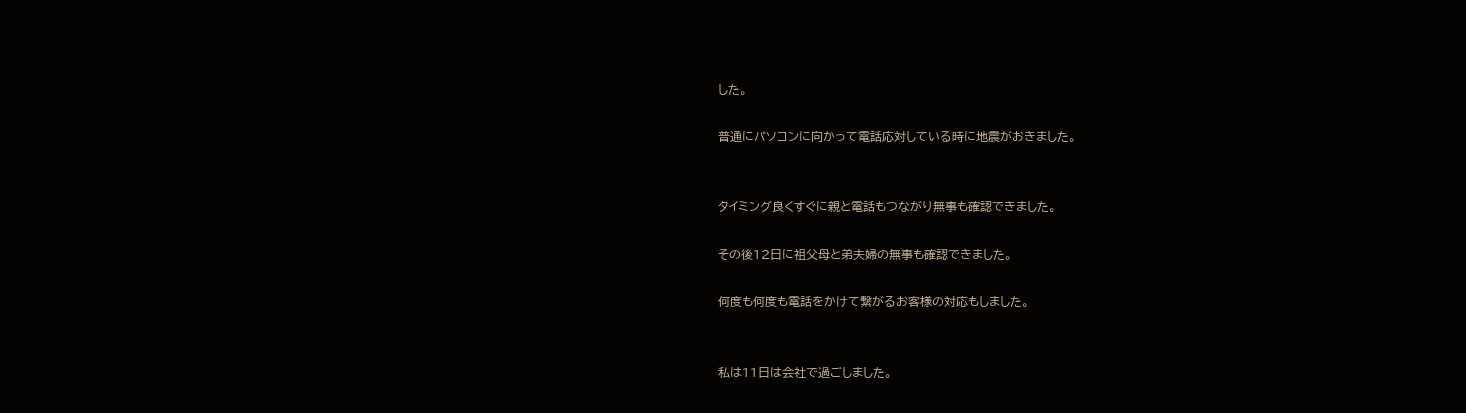した。

普通にパソコンに向かって電話応対している時に地震がおきました。


タイミング良くすぐに親と電話もつながり無事も確認できました。

その後12日に祖父母と弟夫婦の無事も確認できました。

何度も何度も電話をかけて繋がるお客様の対応もしました。


私は11日は会社で過ごしました。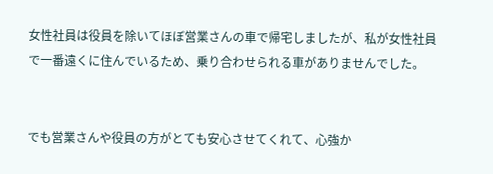女性社員は役員を除いてほぼ営業さんの車で帰宅しましたが、私が女性社員で一番遠くに住んでいるため、乗り合わせられる車がありませんでした。


でも営業さんや役員の方がとても安心させてくれて、心強か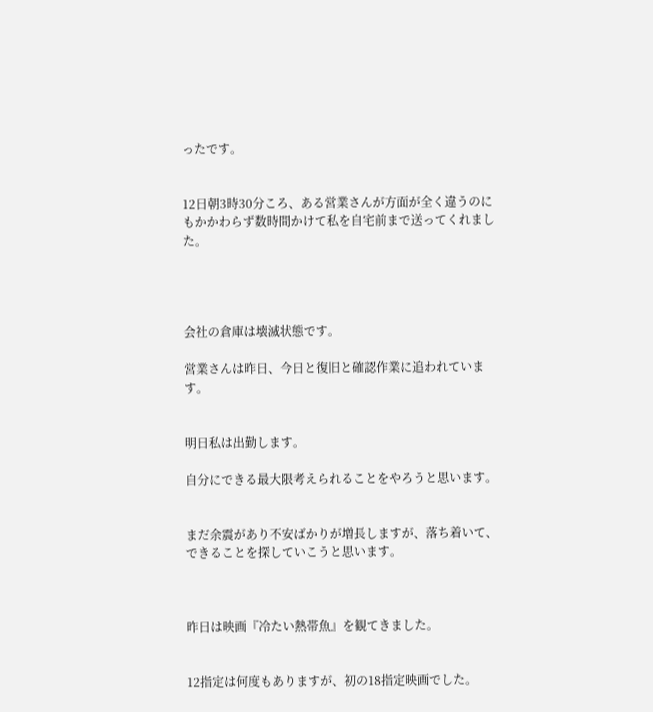ったです。


12日朝3時30分ころ、ある営業さんが方面が全く違うのにもかかわらず数時間かけて私を自宅前まで送ってくれました。




会社の倉庫は壊滅状態です。

営業さんは昨日、今日と復旧と確認作業に追われています。


明日私は出勤します。

自分にできる最大限考えられることをやろうと思います。


まだ余震があり不安ばかりが増長しますが、落ち着いて、できることを探していこうと思います。



昨日は映画『冷たい熱帯魚』を観てきました。


12指定は何度もありますが、初の18指定映画でした。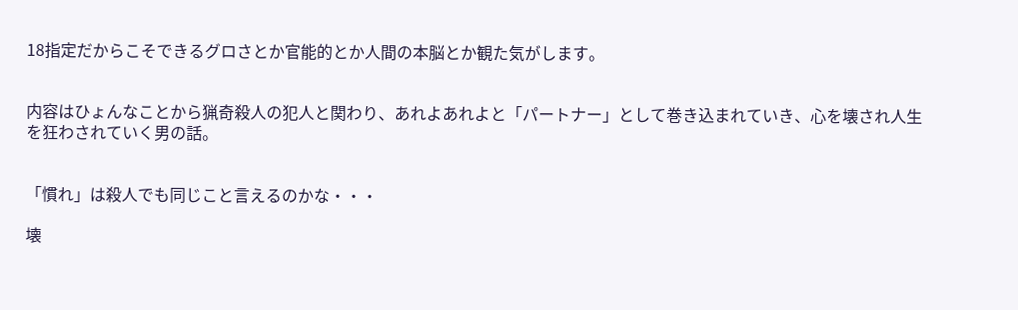18指定だからこそできるグロさとか官能的とか人間の本脳とか観た気がします。


内容はひょんなことから猟奇殺人の犯人と関わり、あれよあれよと「パートナー」として巻き込まれていき、心を壊され人生を狂わされていく男の話。


「慣れ」は殺人でも同じこと言えるのかな・・・

壊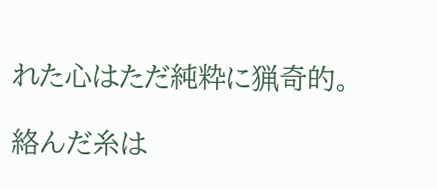れた心はただ純粋に猟奇的。

絡んだ糸は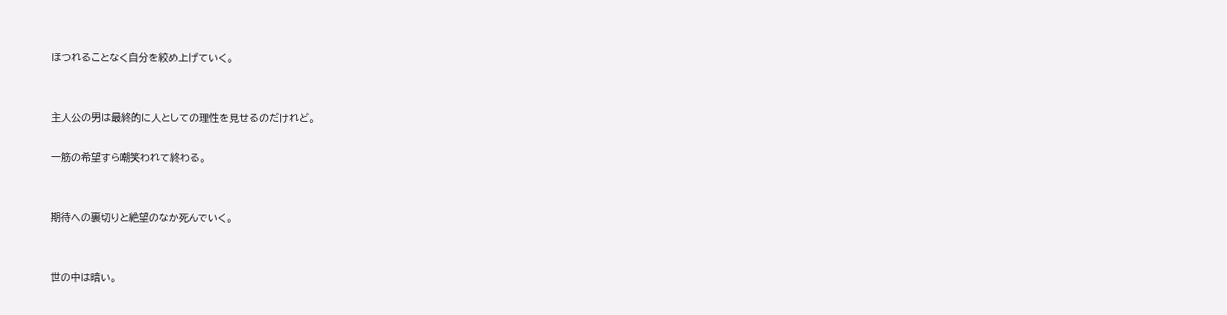ほつれることなく自分を絞め上げていく。


主人公の男は最終的に人としての理性を見せるのだけれど。

一筋の希望すら嘲笑われて終わる。


期待への裏切りと絶望のなか死んでいく。


世の中は暗い。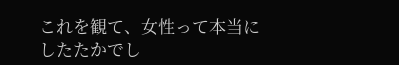これを観て、女性って本当にしたたかでし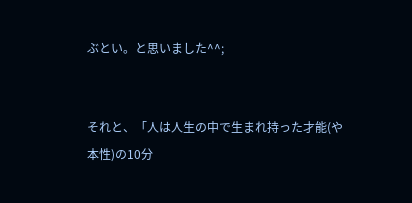ぶとい。と思いました^^;


それと、「人は人生の中で生まれ持った才能(や本性)の10分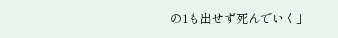の1も出せず死んでいく」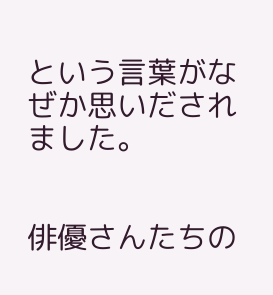という言葉がなぜか思いだされました。


俳優さんたちの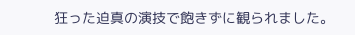狂った迫真の演技で飽きずに観られました。